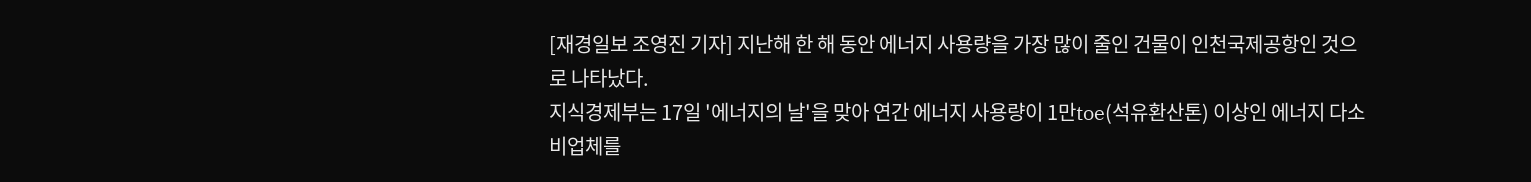[재경일보 조영진 기자] 지난해 한 해 동안 에너지 사용량을 가장 많이 줄인 건물이 인천국제공항인 것으로 나타났다.
지식경제부는 17일 '에너지의 날'을 맞아 연간 에너지 사용량이 1만toe(석유환산톤) 이상인 에너지 다소비업체를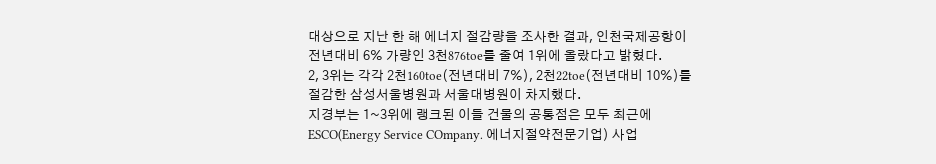대상으로 지난 한 해 에너지 절감량을 조사한 결과, 인천국제공항이 전년대비 6% 가량인 3천876toe를 줄여 1위에 올랐다고 밝혔다.
2, 3위는 각각 2천160toe(전년대비 7%), 2천22toe(전년대비 10%)를 절감한 삼성서울병원과 서울대병원이 차지했다.
지경부는 1~3위에 랭크된 이들 건물의 공통점은 모두 최근에 ESCO(Energy Service COmpany. 에너지절약전문기업) 사업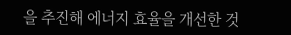을 추진해 에너지 효율을 개선한 것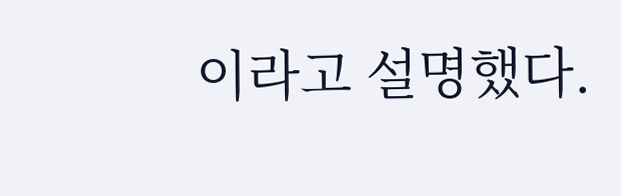이라고 설명했다.